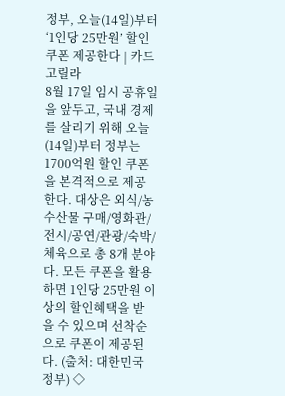정부, 오늘(14일)부터 ‘1인당 25만원’ 할인쿠폰 제공한다 | 카드고릴라
8월 17일 임시 공휴일을 앞두고, 국내 경제를 살리기 위해 오늘(14일)부터 정부는 1700억원 할인 쿠폰을 본격적으로 제공한다. 대상은 외식/농수산물 구매/영화관/전시/공연/관광/숙박/체육으로 총 8개 분야다. 모든 쿠폰을 활용하면 1인당 25만원 이상의 할인혜택을 받을 수 있으며 선착순으로 쿠폰이 제공된다. (출처: 대한민국정부) ◇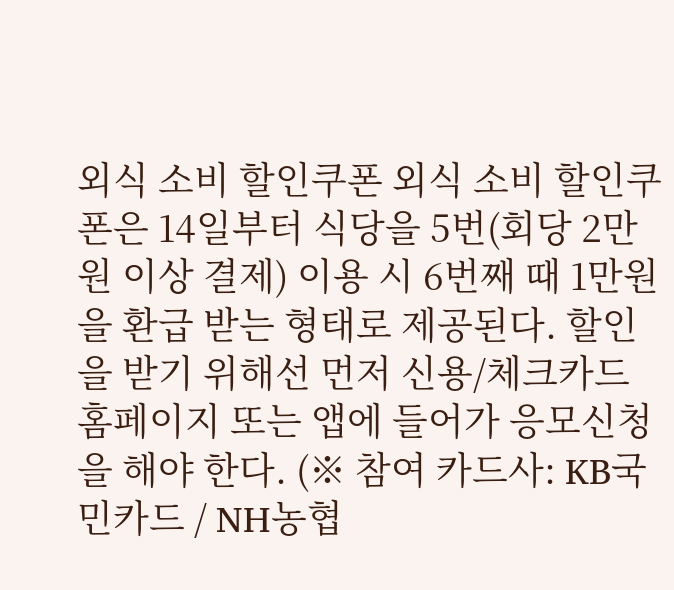외식 소비 할인쿠폰 외식 소비 할인쿠폰은 14일부터 식당을 5번(회당 2만원 이상 결제) 이용 시 6번째 때 1만원을 환급 받는 형태로 제공된다. 할인을 받기 위해선 먼저 신용/체크카드 홈페이지 또는 앱에 들어가 응모신청을 해야 한다. (※ 참여 카드사: KB국민카드 / NH농협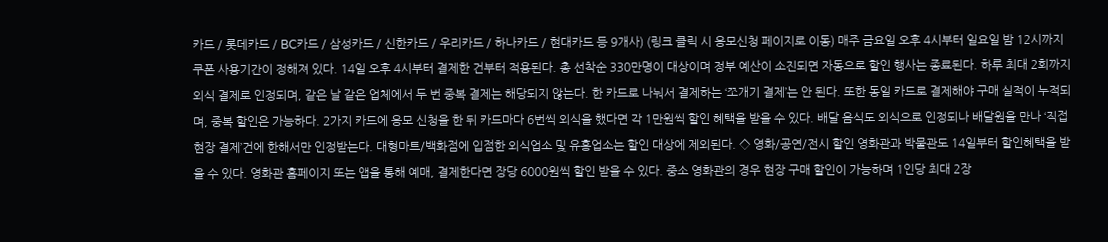카드 / 롯데카드 / BC카드 / 삼성카드 / 신한카드 / 우리카드 / 하나카드 / 현대카드 등 9개사) (링크 클릭 시 응모신청 페이지로 이동) 매주 금요일 오후 4시부터 일요일 밤 12시까지 쿠폰 사용기간이 정해져 있다. 14일 오후 4시부터 결제한 건부터 적용된다. 총 선착순 330만명이 대상이며 정부 예산이 소진되면 자동으로 할인 행사는 종료된다. 하루 최대 2회까지 외식 결제로 인정되며, 같은 날 같은 업체에서 두 번 중복 결제는 해당되지 않는다. 한 카드로 나눠서 결제하는 ‘쪼개기 결제’는 안 된다. 또한 동일 카드로 결제해야 구매 실적이 누적되며, 중복 할인은 가능하다. 2가지 카드에 응모 신청을 한 뒤 카드마다 6번씩 외식을 했다면 각 1만원씩 할인 혜택을 받을 수 있다. 배달 음식도 외식으로 인정되나 배달원을 만나 ‘직접 현장 결제’건에 한해서만 인정받는다. 대형마트/백화점에 입점한 외식업소 및 유흥업소는 할인 대상에 제외된다. ◇ 영화/공연/전시 할인 영화관과 박물관도 14일부터 할인혜택을 받을 수 있다. 영화관 홈페이지 또는 앱을 통해 예매, 결제한다면 장당 6000원씩 할인 받을 수 있다. 중소 영화관의 경우 현장 구매 할인이 가능하며 1인당 최대 2장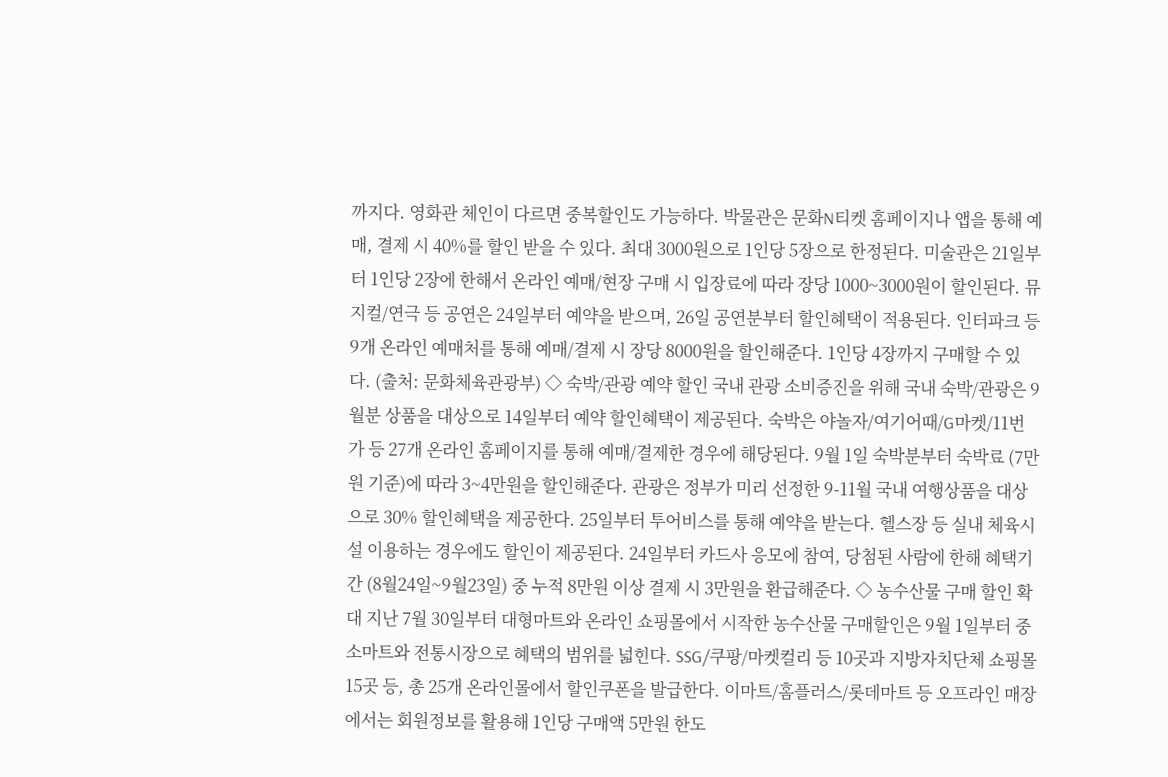까지다. 영화관 체인이 다르면 중복할인도 가능하다. 박물관은 문화N티켓 홈페이지나 앱을 통해 예매, 결제 시 40%를 할인 받을 수 있다. 최대 3000원으로 1인당 5장으로 한정된다. 미술관은 21일부터 1인당 2장에 한해서 온라인 예매/현장 구매 시 입장료에 따라 장당 1000~3000원이 할인된다. 뮤지컬/연극 등 공연은 24일부터 예약을 받으며, 26일 공연분부터 할인혜택이 적용된다. 인터파크 등 9개 온라인 예매처를 통해 예매/결제 시 장당 8000원을 할인해준다. 1인당 4장까지 구매할 수 있다. (출처: 문화체육관광부) ◇ 숙박/관광 예약 할인 국내 관광 소비증진을 위해 국내 숙박/관광은 9월분 상품을 대상으로 14일부터 예약 할인혜택이 제공된다. 숙박은 야놀자/여기어때/G마켓/11번가 등 27개 온라인 홈페이지를 통해 예매/결제한 경우에 해당된다. 9월 1일 숙박분부터 숙박료 (7만원 기준)에 따라 3~4만원을 할인해준다. 관광은 정부가 미리 선정한 9-11월 국내 여행상품을 대상으로 30% 할인혜택을 제공한다. 25일부터 투어비스를 통해 예약을 받는다. 헬스장 등 실내 체육시설 이용하는 경우에도 할인이 제공된다. 24일부터 카드사 응모에 참여, 당첨된 사람에 한해 혜택기간 (8월24일~9월23일) 중 누적 8만원 이상 결제 시 3만원을 환급해준다. ◇ 농수산물 구매 할인 확대 지난 7월 30일부터 대형마트와 온라인 쇼핑몰에서 시작한 농수산물 구매할인은 9월 1일부터 중소마트와 전통시장으로 혜택의 범위를 넓힌다. SSG/쿠팡/마켓컬리 등 10곳과 지방자치단체 쇼핑몰 15곳 등, 총 25개 온라인몰에서 할인쿠폰을 발급한다. 이마트/홈플러스/롯데마트 등 오프라인 매장에서는 회원정보를 활용해 1인당 구매액 5만원 한도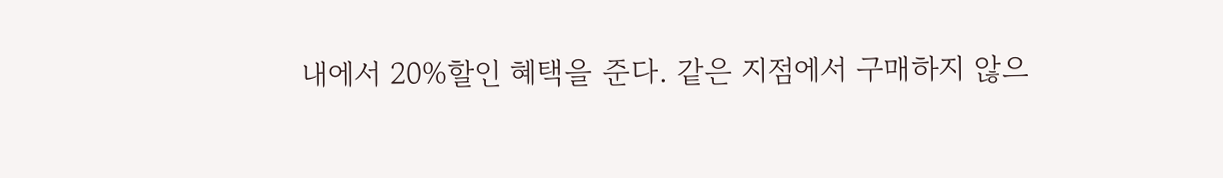내에서 20%할인 혜택을 준다. 같은 지점에서 구매하지 않으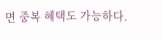면 중복 혜택도 가능하다.